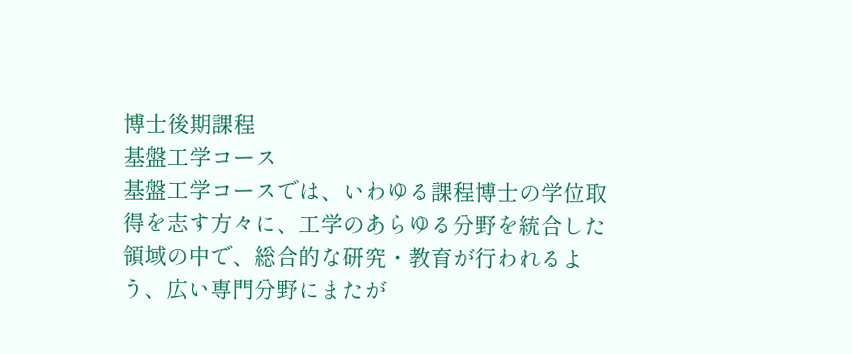博士後期課程
基盤工学コース
基盤工学コースでは、いわゆる課程博士の学位取得を志す方々に、工学のあらゆる分野を統合した領域の中で、総合的な研究・教育が行われるよう、広い専門分野にまたが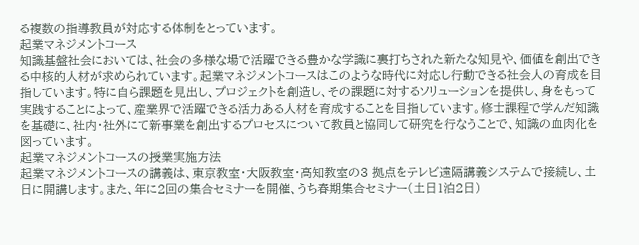る複数の指導教員が対応する体制をとっています。
起業マネジメントコース
知識基盤社会においては、社会の多様な場で活躍できる豊かな学識に裏打ちされた新たな知見や、価値を創出できる中核的人材が求められています。起業マネジメントコースはこのような時代に対応し行動できる社会人の育成を目指しています。特に自ら課題を見出し、プロジェクトを創造し、その課題に対するソリューションを提供し、身をもって実践することによって、産業界で活躍できる活力ある人材を育成することを目指しています。修士課程で学んだ知識を基礎に、社内・社外にて新事業を創出するプロセスについて教員と協同して研究を行なうことで、知識の血肉化を図っています。
起業マネジメントコースの授業実施方法
起業マネジメントコースの講義は、東京教室・大阪教室・高知教室の3 拠点をテレビ遠隔講義システムで接続し、土日に開講します。また、年に2回の集合セミナーを開催、うち春期集合セミナー(土日1泊2日)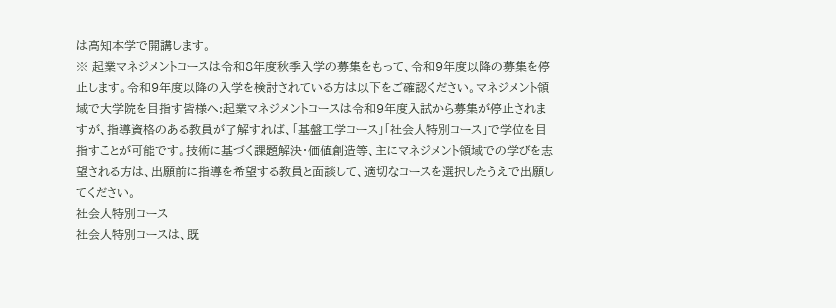は高知本学で開講します。
※ 起業マネジメントコースは令和8年度秋季入学の募集をもって、令和9年度以降の募集を停止します。令和9年度以降の入学を検討されている方は以下をご確認ください。マネジメント領域で大学院を目指す皆様へ:起業マネジメントコースは令和9年度入試から募集が停止されますが、指導資格のある教員が了解すれば、「基盤工学コース」「社会人特別コース」で学位を目指すことが可能です。技術に基づく課題解決・価値創造等、主にマネジメント領域での学びを志望される方は、出願前に指導を希望する教員と面談して、適切なコースを選択したうえで出願してください。
社会人特別コース
社会人特別コースは、既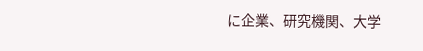に企業、研究機関、大学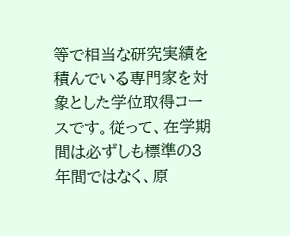等で相当な研究実績を積んでいる専門家を対象とした学位取得コースです。従って、在学期間は必ずしも標準の3年間ではなく、原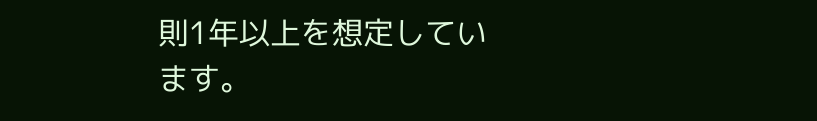則1年以上を想定しています。